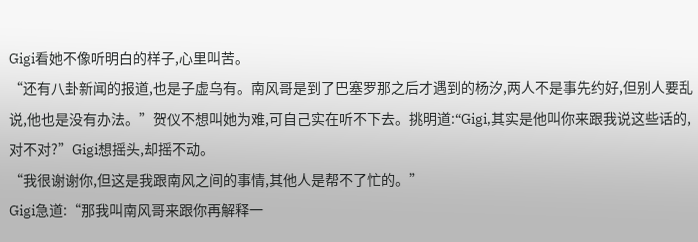Gigi看她不像听明白的样子,心里叫苦。
“还有八卦新闻的报道,也是子虚乌有。南风哥是到了巴塞罗那之后才遇到的杨汐,两人不是事先约好,但别人要乱说,他也是没有办法。”贺仪不想叫她为难,可自己实在听不下去。挑明道:“Gigi,其实是他叫你来跟我说这些话的,对不对?”Gigi想摇头,却摇不动。
“我很谢谢你,但这是我跟南风之间的事情,其他人是帮不了忙的。”
Gigi急道:“那我叫南风哥来跟你再解释一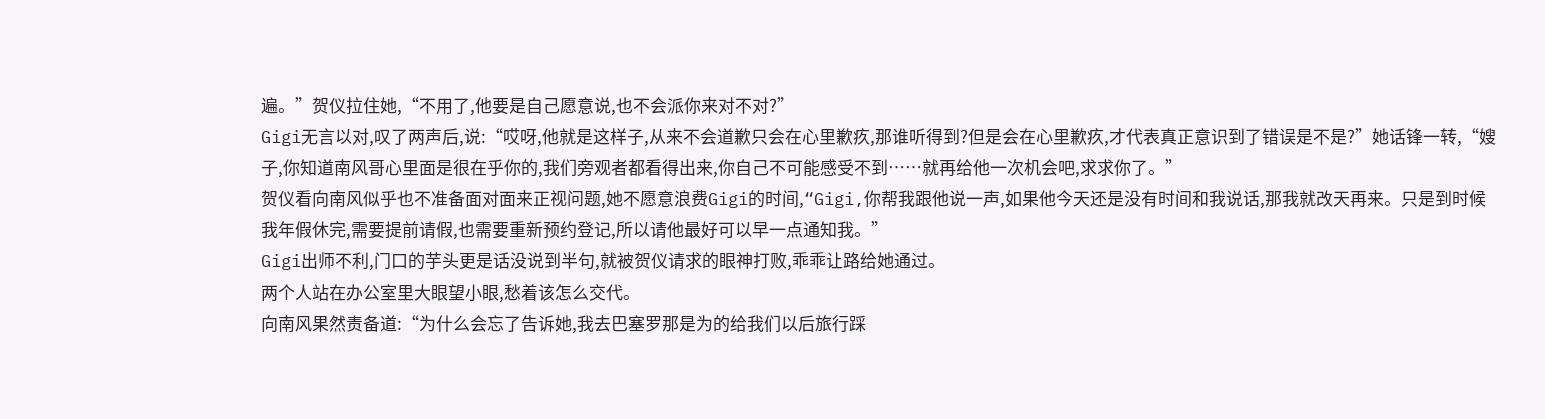遍。”贺仪拉住她,“不用了,他要是自己愿意说,也不会派你来对不对?”
Gigi无言以对,叹了两声后,说:“哎呀,他就是这样子,从来不会道歉只会在心里歉疚,那谁听得到?但是会在心里歉疚,才代表真正意识到了错误是不是?”她话锋一转,“嫂子,你知道南风哥心里面是很在乎你的,我们旁观者都看得出来,你自己不可能感受不到……就再给他一次机会吧,求求你了。”
贺仪看向南风似乎也不准备面对面来正视问题,她不愿意浪费Gigi的时间,“Gigi,你帮我跟他说一声,如果他今天还是没有时间和我说话,那我就改天再来。只是到时候我年假休完,需要提前请假,也需要重新预约登记,所以请他最好可以早一点通知我。”
Gigi出师不利,门口的芋头更是话没说到半句,就被贺仪请求的眼神打败,乖乖让路给她通过。
两个人站在办公室里大眼望小眼,愁着该怎么交代。
向南风果然责备道:“为什么会忘了告诉她,我去巴塞罗那是为的给我们以后旅行踩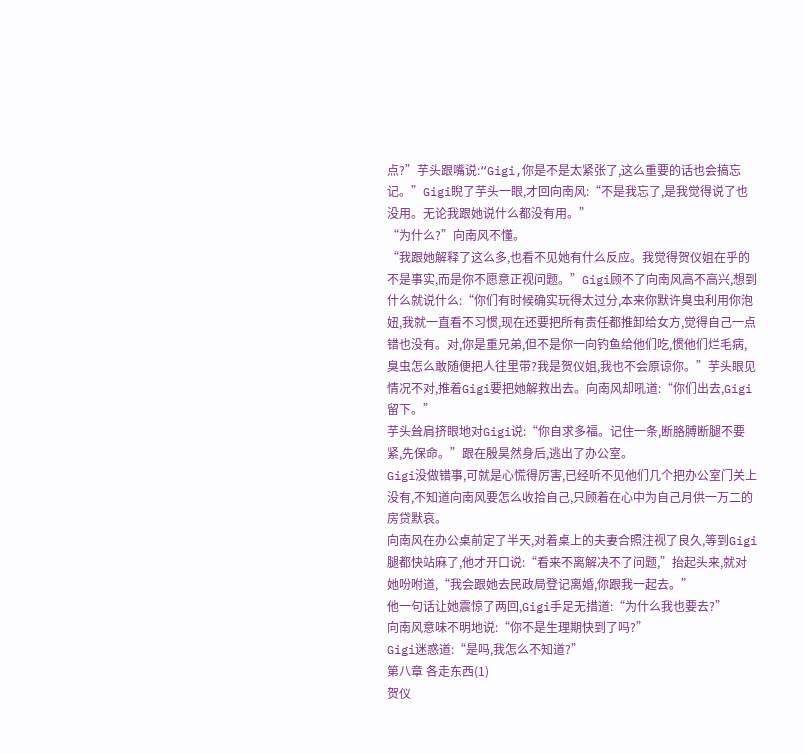点?”芋头跟嘴说:“Gigi,你是不是太紧张了,这么重要的话也会搞忘记。”Gigi睨了芋头一眼,才回向南风:“不是我忘了,是我觉得说了也没用。无论我跟她说什么都没有用。”
“为什么?”向南风不懂。
“我跟她解释了这么多,也看不见她有什么反应。我觉得贺仪姐在乎的不是事实,而是你不愿意正视问题。”Gigi顾不了向南风高不高兴,想到什么就说什么:“你们有时候确实玩得太过分,本来你默许臭虫利用你泡妞,我就一直看不习惯,现在还要把所有责任都推卸给女方,觉得自己一点错也没有。对,你是重兄弟,但不是你一向钓鱼给他们吃,惯他们烂毛病,臭虫怎么敢随便把人往里带?我是贺仪姐,我也不会原谅你。”芋头眼见情况不对,推着Gigi要把她解救出去。向南风却吼道:“你们出去,Gigi留下。”
芋头耸肩挤眼地对Gigi说:“你自求多福。记住一条,断胳膊断腿不要紧,先保命。”跟在殷昊然身后,逃出了办公室。
Gigi没做错事,可就是心慌得厉害,已经听不见他们几个把办公室门关上没有,不知道向南风要怎么收拾自己,只顾着在心中为自己月供一万二的房贷默哀。
向南风在办公桌前定了半天,对着桌上的夫妻合照注视了良久,等到Gigi腿都快站麻了,他才开口说:“看来不离解决不了问题,”抬起头来,就对她吩咐道,“我会跟她去民政局登记离婚,你跟我一起去。”
他一句话让她震惊了两回,Gigi手足无措道:“为什么我也要去?”
向南风意味不明地说:“你不是生理期快到了吗?”
Gigi迷惑道:“是吗,我怎么不知道?”
第八章 各走东西(1)
贺仪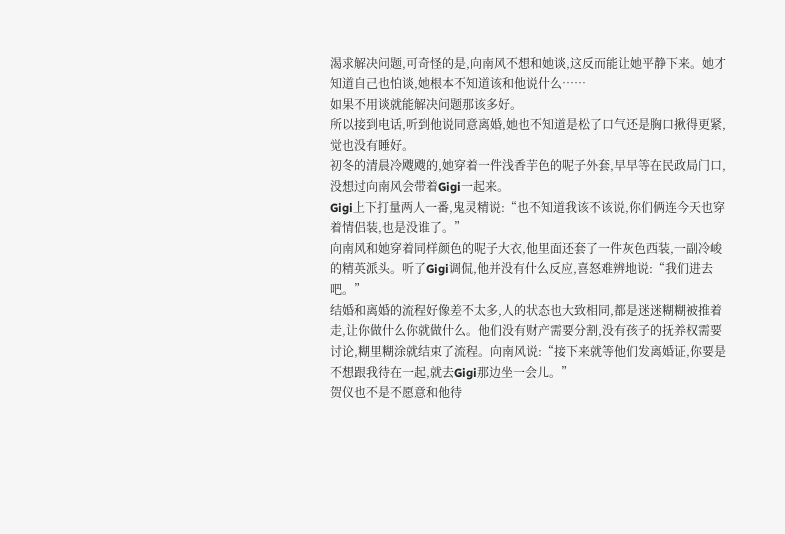渴求解决问题,可奇怪的是,向南风不想和她谈,这反而能让她平静下来。她才知道自己也怕谈,她根本不知道该和他说什么……
如果不用谈就能解决问题那该多好。
所以接到电话,听到他说同意离婚,她也不知道是松了口气还是胸口揪得更紧,觉也没有睡好。
初冬的清晨冷飕飕的,她穿着一件浅香芋色的呢子外套,早早等在民政局门口,没想过向南风会带着Gigi一起来。
Gigi上下打量两人一番,鬼灵精说:“也不知道我该不该说,你们俩连今天也穿着情侣装,也是没谁了。”
向南风和她穿着同样颜色的呢子大衣,他里面还套了一件灰色西装,一副冷峻的精英派头。听了Gigi调侃,他并没有什么反应,喜怒难辨地说:“我们进去吧。”
结婚和离婚的流程好像差不太多,人的状态也大致相同,都是迷迷糊糊被推着走,让你做什么你就做什么。他们没有财产需要分割,没有孩子的抚养权需要讨论,糊里糊涂就结束了流程。向南风说:“接下来就等他们发离婚证,你要是不想跟我待在一起,就去Gigi那边坐一会儿。”
贺仪也不是不愿意和他待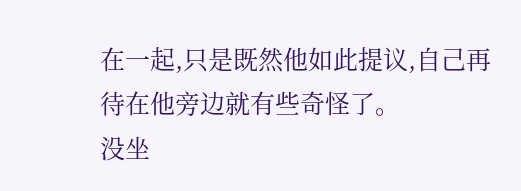在一起,只是既然他如此提议,自己再待在他旁边就有些奇怪了。
没坐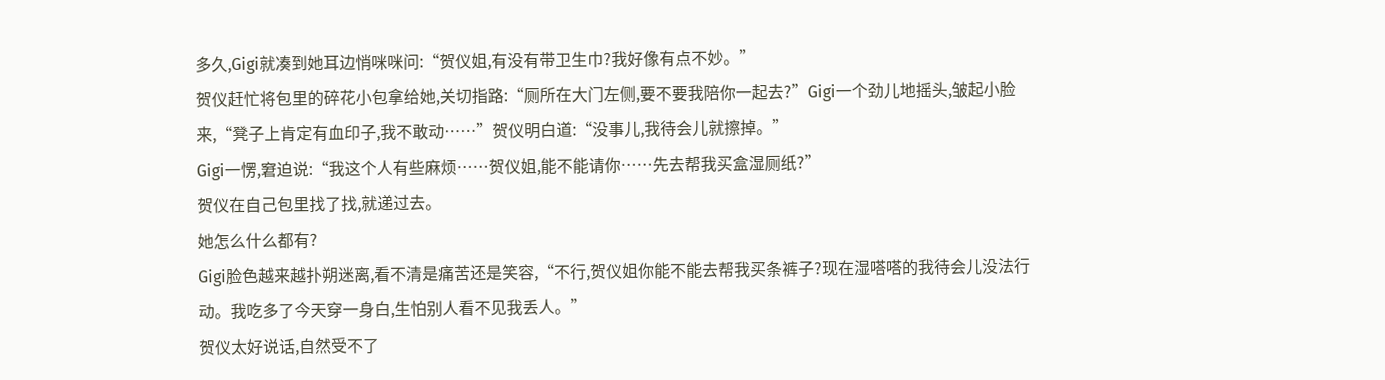多久,Gigi就凑到她耳边悄咪咪问:“贺仪姐,有没有带卫生巾?我好像有点不妙。”
贺仪赶忙将包里的碎花小包拿给她,关切指路:“厕所在大门左侧,要不要我陪你一起去?”Gigi一个劲儿地摇头,皱起小脸来,“凳子上肯定有血印子,我不敢动……”贺仪明白道:“没事儿,我待会儿就擦掉。”
Gigi一愣,窘迫说:“我这个人有些麻烦……贺仪姐,能不能请你……先去帮我买盒湿厕纸?”
贺仪在自己包里找了找,就递过去。
她怎么什么都有?
Gigi脸色越来越扑朔迷离,看不清是痛苦还是笑容,“不行,贺仪姐你能不能去帮我买条裤子?现在湿嗒嗒的我待会儿没法行动。我吃多了今天穿一身白,生怕别人看不见我丢人。”
贺仪太好说话,自然受不了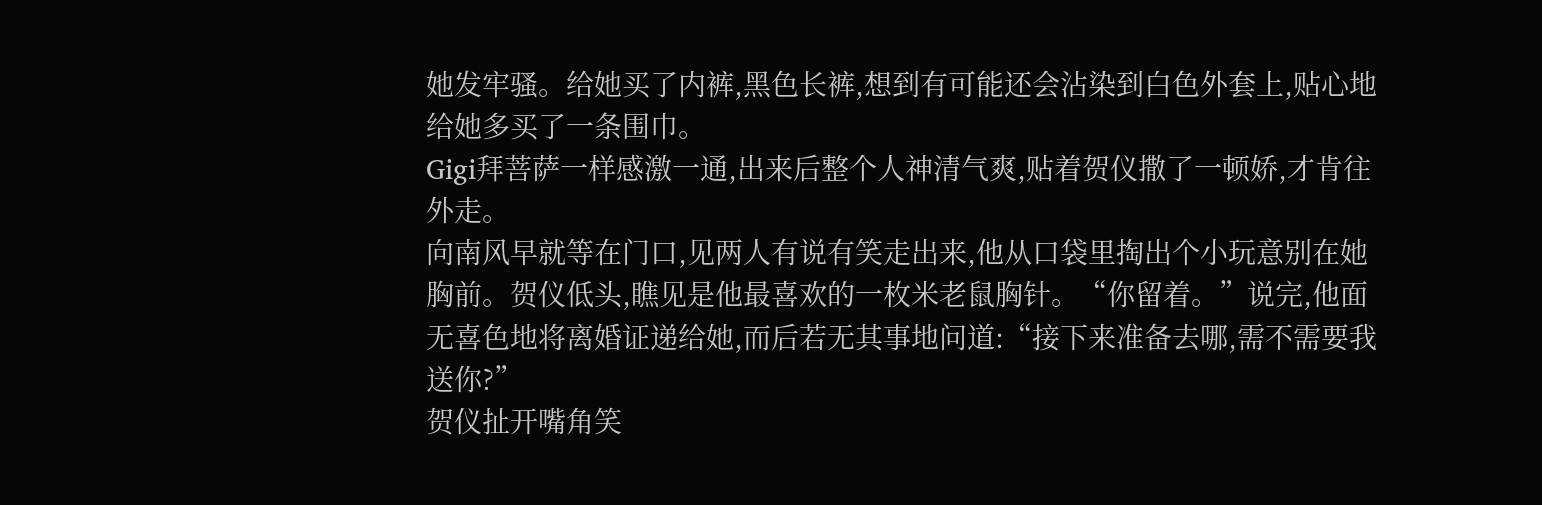她发牢骚。给她买了内裤,黑色长裤,想到有可能还会沾染到白色外套上,贴心地给她多买了一条围巾。
Gigi拜菩萨一样感激一通,出来后整个人神清气爽,贴着贺仪撒了一顿娇,才肯往外走。
向南风早就等在门口,见两人有说有笑走出来,他从口袋里掏出个小玩意别在她胸前。贺仪低头,瞧见是他最喜欢的一枚米老鼠胸针。“你留着。”说完,他面无喜色地将离婚证递给她,而后若无其事地问道:“接下来准备去哪,需不需要我送你?”
贺仪扯开嘴角笑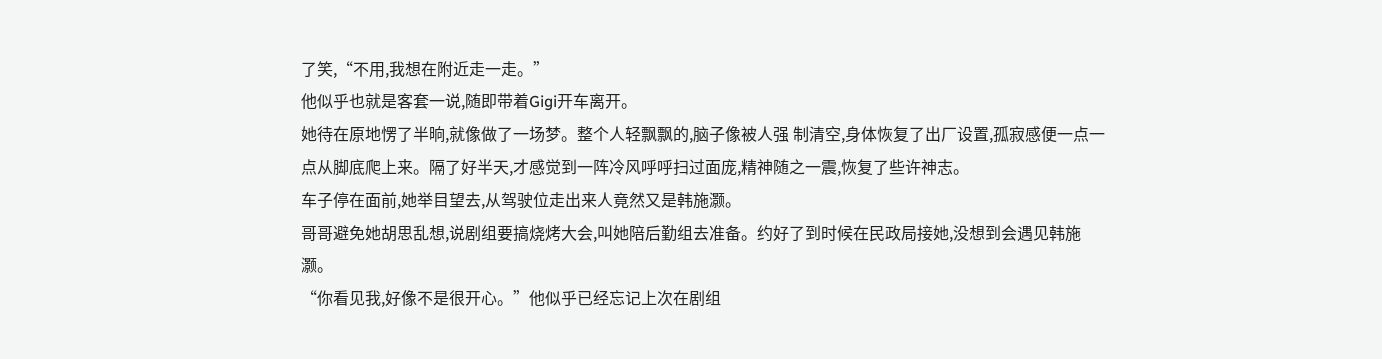了笑,“不用,我想在附近走一走。”
他似乎也就是客套一说,随即带着Gigi开车离开。
她待在原地愣了半晌,就像做了一场梦。整个人轻飘飘的,脑子像被人强 制清空,身体恢复了出厂设置,孤寂感便一点一点从脚底爬上来。隔了好半天,才感觉到一阵冷风呼呼扫过面庞,精神随之一震,恢复了些许神志。
车子停在面前,她举目望去,从驾驶位走出来人竟然又是韩施灏。
哥哥避免她胡思乱想,说剧组要搞烧烤大会,叫她陪后勤组去准备。约好了到时候在民政局接她,没想到会遇见韩施灏。
“你看见我,好像不是很开心。”他似乎已经忘记上次在剧组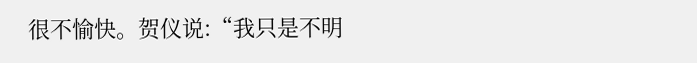很不愉快。贺仪说:“我只是不明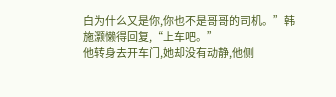白为什么又是你,你也不是哥哥的司机。”韩施灏懒得回复,“上车吧。”
他转身去开车门,她却没有动静,他侧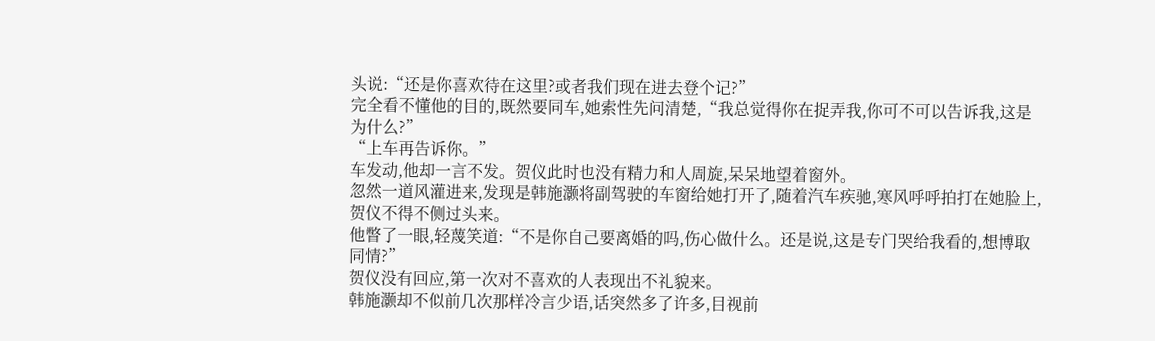头说:“还是你喜欢待在这里?或者我们现在进去登个记?”
完全看不懂他的目的,既然要同车,她索性先问清楚,“我总觉得你在捉弄我,你可不可以告诉我,这是为什么?”
“上车再告诉你。”
车发动,他却一言不发。贺仪此时也没有精力和人周旋,呆呆地望着窗外。
忽然一道风灌进来,发现是韩施灏将副驾驶的车窗给她打开了,随着汽车疾驰,寒风呼呼拍打在她脸上,贺仪不得不侧过头来。
他瞥了一眼,轻蔑笑道:“不是你自己要离婚的吗,伤心做什么。还是说,这是专门哭给我看的,想博取同情?”
贺仪没有回应,第一次对不喜欢的人表现出不礼貌来。
韩施灏却不似前几次那样冷言少语,话突然多了许多,目视前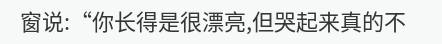窗说:“你长得是很漂亮,但哭起来真的不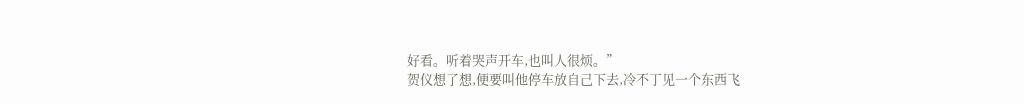好看。听着哭声开车,也叫人很烦。”
贺仪想了想,便要叫他停车放自己下去,冷不丁见一个东西飞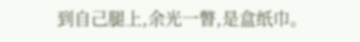到自己腿上,余光一瞥,是盒纸巾。